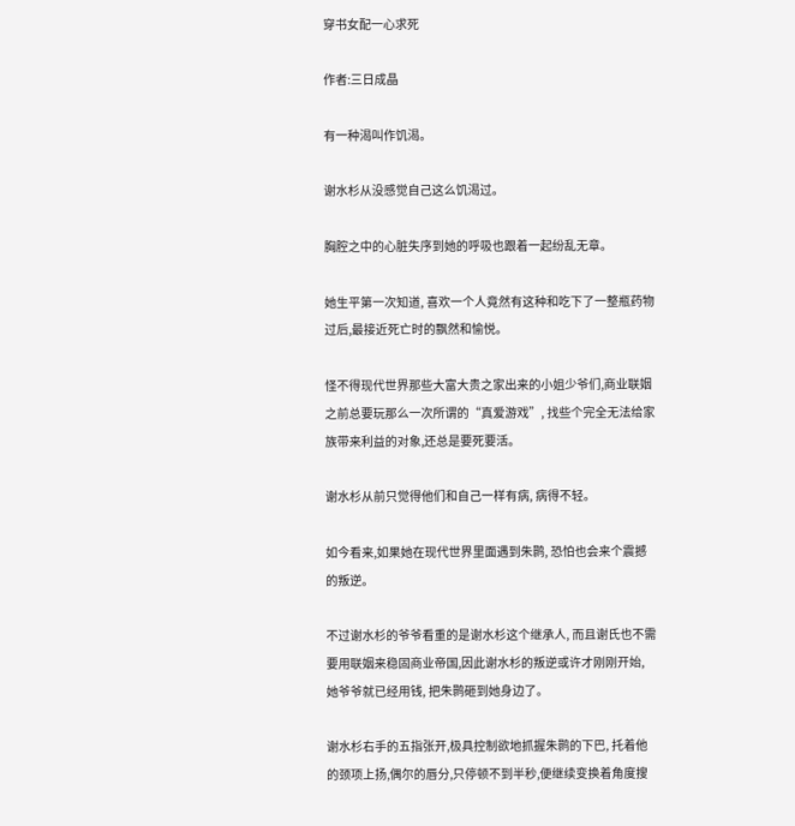穿书女配一心求死

作者:三日成晶

有一种渴叫作饥渴。

谢水杉从没感觉自己这么饥渴过。

胸腔之中的心脏失序到她的呼吸也跟着一起纷乱无章。

她生平第一次知道, 喜欢一个人竟然有这种和吃下了一整瓶药物过后,最接近死亡时的飘然和愉悦。

怪不得现代世界那些大富大贵之家出来的小姐少爷们,商业联姻之前总要玩那么一次所谓的“真爱游戏”, 找些个完全无法给家族带来利益的对象,还总是要死要活。

谢水杉从前只觉得他们和自己一样有病, 病得不轻。

如今看来,如果她在现代世界里面遇到朱鹮, 恐怕也会来个震撼的叛逆。

不过谢水杉的爷爷看重的是谢水杉这个继承人, 而且谢氏也不需要用联姻来稳固商业帝国,因此谢水杉的叛逆或许才刚刚开始, 她爷爷就已经用钱, 把朱鹮砸到她身边了。

谢水杉右手的五指张开,极具控制欲地抓握朱鹮的下巴, 托着他的颈项上扬,偶尔的唇分,只停顿不到半秒,便继续变换着角度搜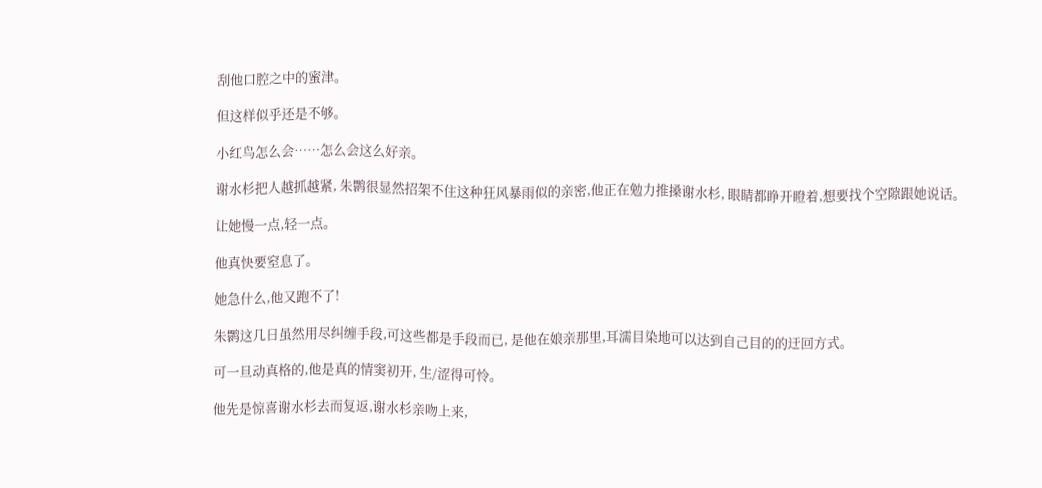刮他口腔之中的蜜津。

但这样似乎还是不够。

小红鸟怎么会……怎么会这么好亲。

谢水杉把人越抓越紧, 朱鹮很显然招架不住这种狂风暴雨似的亲密,他正在勉力推搡谢水杉, 眼睛都睁开瞪着,想要找个空隙跟她说话。

让她慢一点,轻一点。

他真快要窒息了。

她急什么,他又跑不了!

朱鹮这几日虽然用尽纠缠手段,可这些都是手段而已, 是他在娘亲那里,耳濡目染地可以达到自己目的的迂回方式。

可一旦动真格的,他是真的情窦初开, 生/涩得可怜。

他先是惊喜谢水杉去而复返,谢水杉亲吻上来,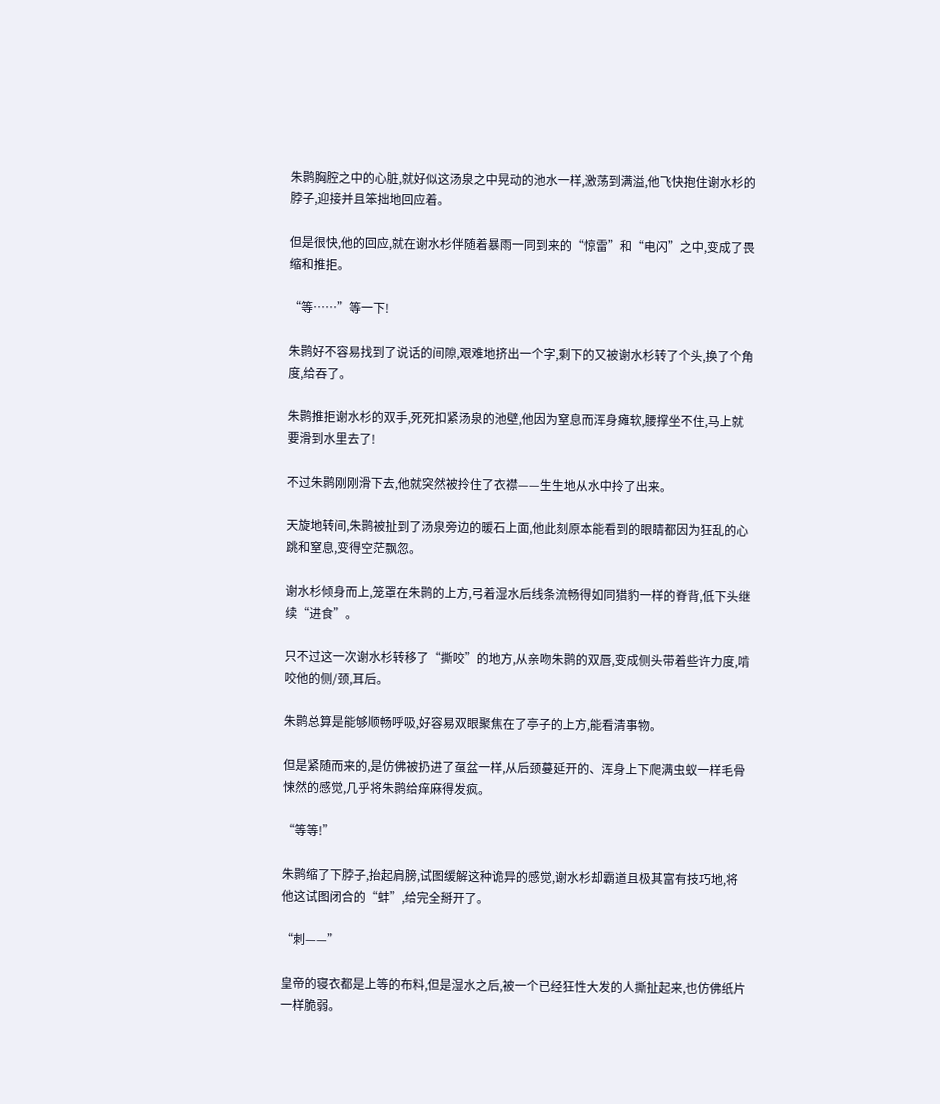朱鹮胸腔之中的心脏,就好似这汤泉之中晃动的池水一样,激荡到满溢,他飞快抱住谢水杉的脖子,迎接并且笨拙地回应着。

但是很快,他的回应,就在谢水杉伴随着暴雨一同到来的“惊雷”和“电闪”之中,变成了畏缩和推拒。

“等……”等一下!

朱鹮好不容易找到了说话的间隙,艰难地挤出一个字,剩下的又被谢水杉转了个头,换了个角度,给吞了。

朱鹮推拒谢水杉的双手,死死扣紧汤泉的池壁,他因为窒息而浑身瘫软,腰撑坐不住,马上就要滑到水里去了!

不过朱鹮刚刚滑下去,他就突然被拎住了衣襟——生生地从水中拎了出来。

天旋地转间,朱鹮被扯到了汤泉旁边的暖石上面,他此刻原本能看到的眼睛都因为狂乱的心跳和窒息,变得空茫飘忽。

谢水杉倾身而上,笼罩在朱鹮的上方,弓着湿水后线条流畅得如同猎豹一样的脊背,低下头继续“进食”。

只不过这一次谢水杉转移了“撕咬”的地方,从亲吻朱鹮的双唇,变成侧头带着些许力度,啃咬他的侧/颈,耳后。

朱鹮总算是能够顺畅呼吸,好容易双眼聚焦在了亭子的上方,能看清事物。

但是紧随而来的,是仿佛被扔进了虿盆一样,从后颈蔓延开的、浑身上下爬满虫蚁一样毛骨悚然的感觉,几乎将朱鹮给痒麻得发疯。

“等等!”

朱鹮缩了下脖子,抬起肩膀,试图缓解这种诡异的感觉,谢水杉却霸道且极其富有技巧地,将他这试图闭合的“蚌”,给完全掰开了。

“刺——”

皇帝的寝衣都是上等的布料,但是湿水之后,被一个已经狂性大发的人撕扯起来,也仿佛纸片一样脆弱。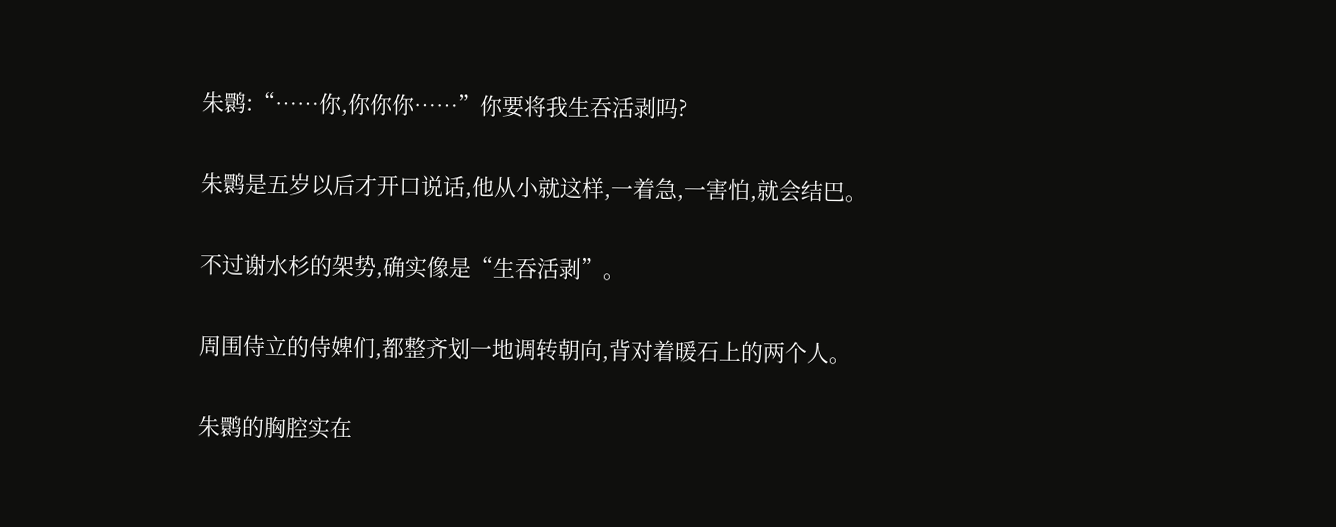朱鹮:“……你,你你你……”你要将我生吞活剥吗?

朱鹮是五岁以后才开口说话,他从小就这样,一着急,一害怕,就会结巴。

不过谢水杉的架势,确实像是“生吞活剥”。

周围侍立的侍婢们,都整齐划一地调转朝向,背对着暖石上的两个人。

朱鹮的胸腔实在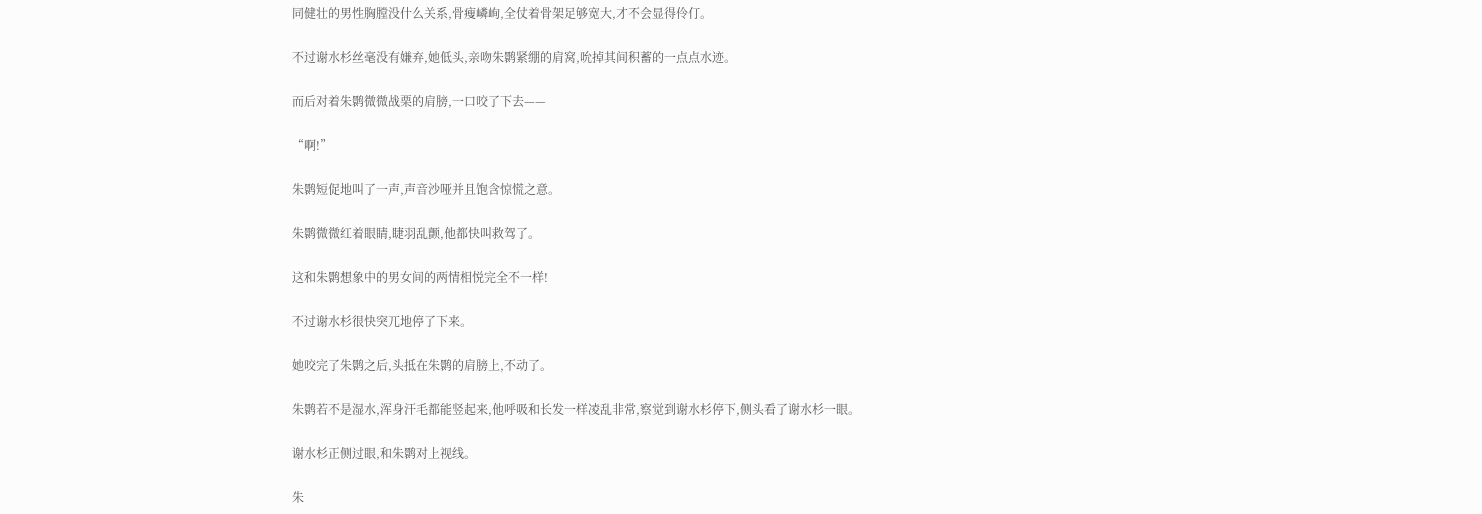同健壮的男性胸膛没什么关系,骨瘦嶙峋,全仗着骨架足够宽大,才不会显得伶仃。

不过谢水杉丝毫没有嫌弃,她低头,亲吻朱鹮紧绷的肩窝,吮掉其间积蓄的一点点水迹。

而后对着朱鹮微微战栗的肩膀,一口咬了下去——

“啊!”

朱鹮短促地叫了一声,声音沙哑并且饱含惊慌之意。

朱鹮微微红着眼睛,睫羽乱颤,他都快叫救驾了。

这和朱鹮想象中的男女间的两情相悦完全不一样!

不过谢水杉很快突兀地停了下来。

她咬完了朱鹮之后,头抵在朱鹮的肩膀上,不动了。

朱鹮若不是湿水,浑身汗毛都能竖起来,他呼吸和长发一样凌乱非常,察觉到谢水杉停下,侧头看了谢水杉一眼。

谢水杉正侧过眼,和朱鹮对上视线。

朱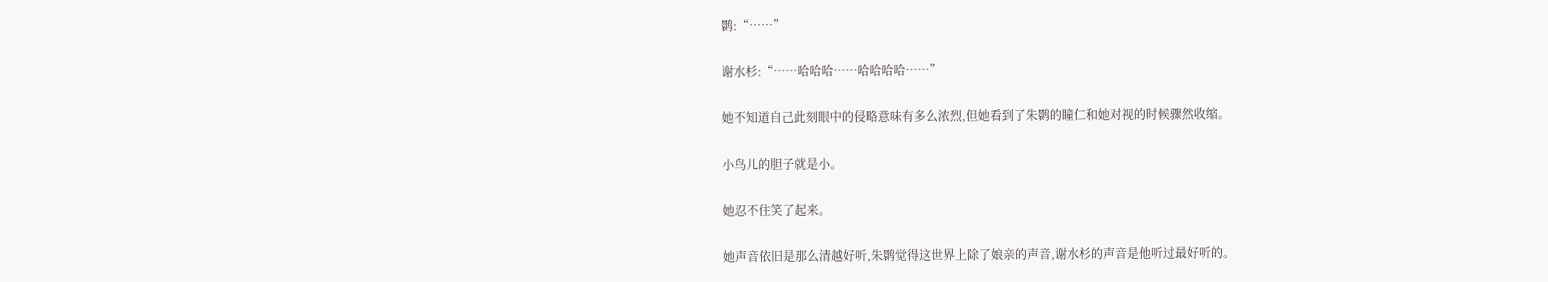鹮:“……”

谢水杉:“……哈哈哈……哈哈哈哈……”

她不知道自己此刻眼中的侵略意味有多么浓烈,但她看到了朱鹮的瞳仁和她对视的时候骤然收缩。

小鸟儿的胆子就是小。

她忍不住笑了起来。

她声音依旧是那么清越好听,朱鹮觉得这世界上除了娘亲的声音,谢水杉的声音是他听过最好听的。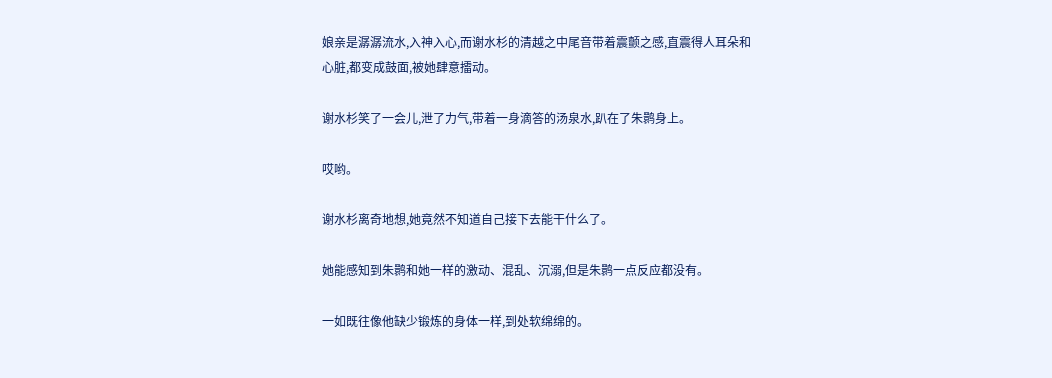娘亲是潺潺流水,入神入心,而谢水杉的清越之中尾音带着震颤之感,直震得人耳朵和心脏,都变成鼓面,被她肆意擂动。

谢水杉笑了一会儿,泄了力气,带着一身滴答的汤泉水,趴在了朱鹮身上。

哎哟。

谢水杉离奇地想,她竟然不知道自己接下去能干什么了。

她能感知到朱鹮和她一样的激动、混乱、沉溺,但是朱鹮一点反应都没有。

一如既往像他缺少锻炼的身体一样,到处软绵绵的。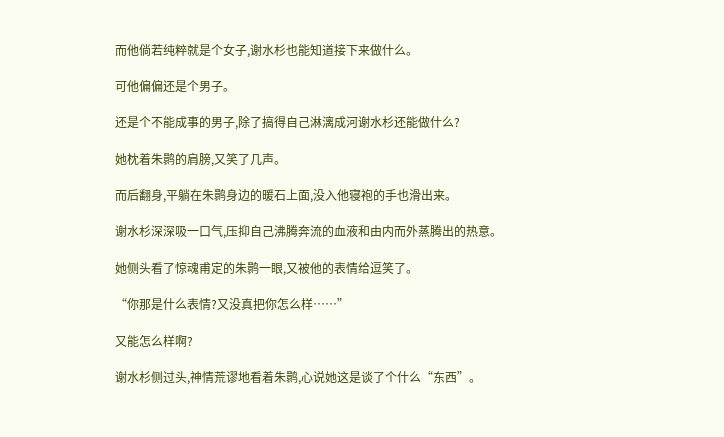而他倘若纯粹就是个女子,谢水杉也能知道接下来做什么。

可他偏偏还是个男子。

还是个不能成事的男子,除了搞得自己淋漓成河谢水杉还能做什么?

她枕着朱鹮的肩膀,又笑了几声。

而后翻身,平躺在朱鹮身边的暖石上面,没入他寝袍的手也滑出来。

谢水杉深深吸一口气,压抑自己沸腾奔流的血液和由内而外蒸腾出的热意。

她侧头看了惊魂甫定的朱鹮一眼,又被他的表情给逗笑了。

“你那是什么表情?又没真把你怎么样……”

又能怎么样啊?

谢水杉侧过头,神情荒谬地看着朱鹮,心说她这是谈了个什么“东西”。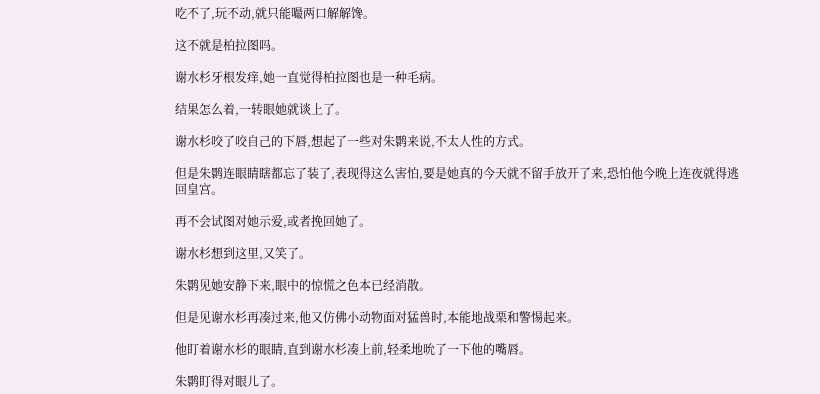吃不了,玩不动,就只能嘬两口解解馋。

这不就是柏拉图吗。

谢水杉牙根发痒,她一直觉得柏拉图也是一种毛病。

结果怎么着,一转眼她就谈上了。

谢水杉咬了咬自己的下唇,想起了一些对朱鹮来说,不太人性的方式。

但是朱鹮连眼睛瞎都忘了装了,表现得这么害怕,要是她真的今天就不留手放开了来,恐怕他今晚上连夜就得逃回皇宫。

再不会试图对她示爱,或者挽回她了。

谢水杉想到这里,又笑了。

朱鹮见她安静下来,眼中的惊慌之色本已经消散。

但是见谢水杉再凑过来,他又仿佛小动物面对猛兽时,本能地战栗和警惕起来。

他盯着谢水杉的眼睛,直到谢水杉凑上前,轻柔地吮了一下他的嘴唇。

朱鹮盯得对眼儿了。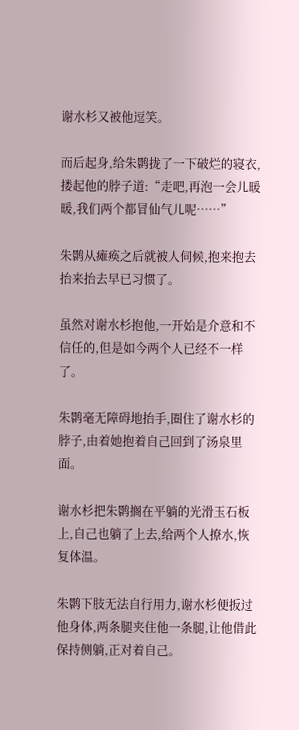谢水杉又被他逗笑。

而后起身,给朱鹮拢了一下破烂的寝衣,搂起他的脖子道:“走吧,再泡一会儿暖暖,我们两个都冒仙气儿呢……”

朱鹮从瘫痪之后就被人伺候,抱来抱去抬来抬去早已习惯了。

虽然对谢水杉抱他,一开始是介意和不信任的,但是如今两个人已经不一样了。

朱鹮毫无障碍地抬手,圈住了谢水杉的脖子,由着她抱着自己回到了汤泉里面。

谢水杉把朱鹮搁在平躺的光滑玉石板上,自己也躺了上去,给两个人撩水,恢复体温。

朱鹮下肢无法自行用力,谢水杉便扳过他身体,两条腿夹住他一条腿,让他借此保持侧躺,正对着自己。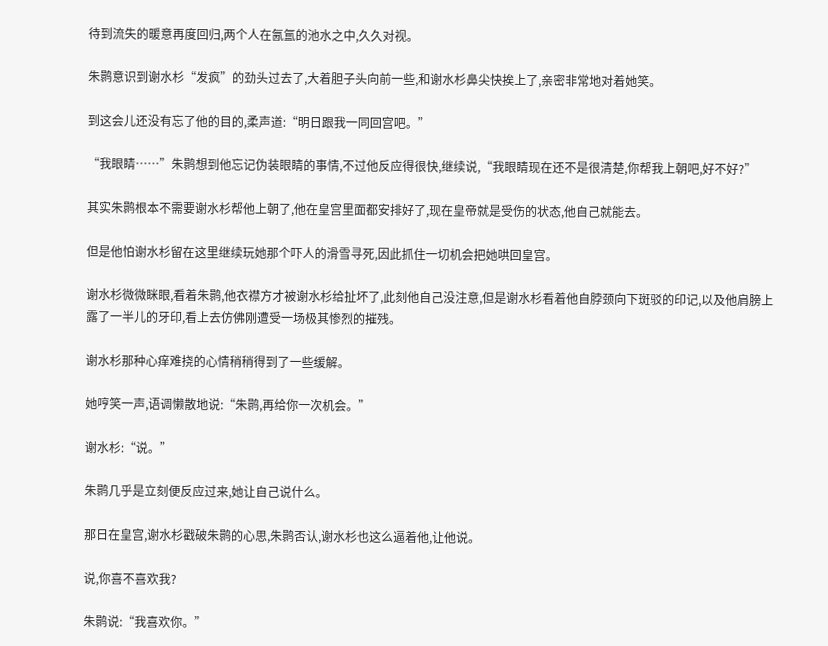待到流失的暖意再度回归,两个人在氤氲的池水之中,久久对视。

朱鹮意识到谢水杉“发疯”的劲头过去了,大着胆子头向前一些,和谢水杉鼻尖快挨上了,亲密非常地对着她笑。

到这会儿还没有忘了他的目的,柔声道:“明日跟我一同回宫吧。”

“我眼睛……”朱鹮想到他忘记伪装眼睛的事情,不过他反应得很快,继续说,“我眼睛现在还不是很清楚,你帮我上朝吧,好不好?”

其实朱鹮根本不需要谢水杉帮他上朝了,他在皇宫里面都安排好了,现在皇帝就是受伤的状态,他自己就能去。

但是他怕谢水杉留在这里继续玩她那个吓人的滑雪寻死,因此抓住一切机会把她哄回皇宫。

谢水杉微微眯眼,看着朱鹮,他衣襟方才被谢水杉给扯坏了,此刻他自己没注意,但是谢水杉看着他自脖颈向下斑驳的印记,以及他肩膀上露了一半儿的牙印,看上去仿佛刚遭受一场极其惨烈的摧残。

谢水杉那种心痒难挠的心情稍稍得到了一些缓解。

她哼笑一声,语调懒散地说:“朱鹮,再给你一次机会。”

谢水杉:“说。”

朱鹮几乎是立刻便反应过来,她让自己说什么。

那日在皇宫,谢水杉戳破朱鹮的心思,朱鹮否认,谢水杉也这么逼着他,让他说。

说,你喜不喜欢我?

朱鹮说:“我喜欢你。”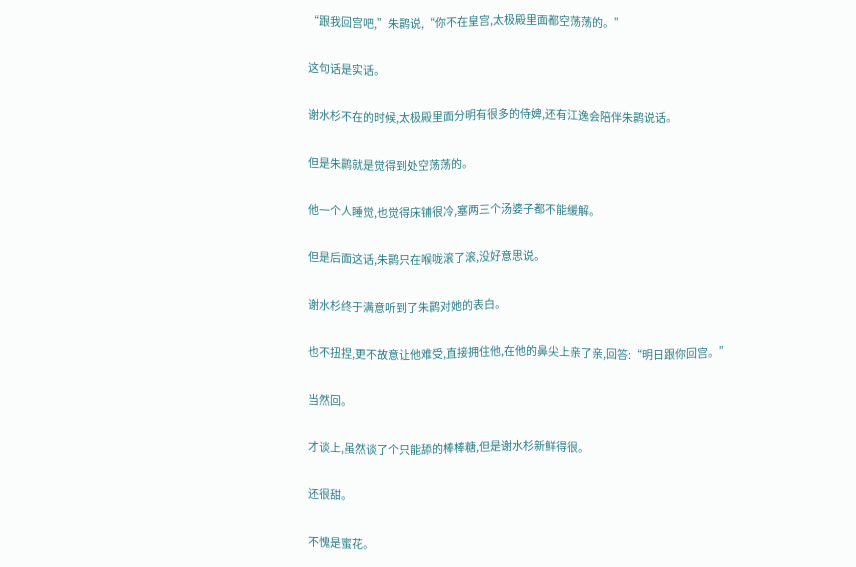“跟我回宫吧,”朱鹮说,“你不在皇宫,太极殿里面都空荡荡的。”

这句话是实话。

谢水杉不在的时候,太极殿里面分明有很多的侍婢,还有江逸会陪伴朱鹮说话。

但是朱鹮就是觉得到处空荡荡的。

他一个人睡觉,也觉得床铺很冷,塞两三个汤婆子都不能缓解。

但是后面这话,朱鹮只在喉咙滚了滚,没好意思说。

谢水杉终于满意听到了朱鹮对她的表白。

也不扭捏,更不故意让他难受,直接拥住他,在他的鼻尖上亲了亲,回答:“明日跟你回宫。”

当然回。

才谈上,虽然谈了个只能舔的棒棒糖,但是谢水杉新鲜得很。

还很甜。

不愧是蜜花。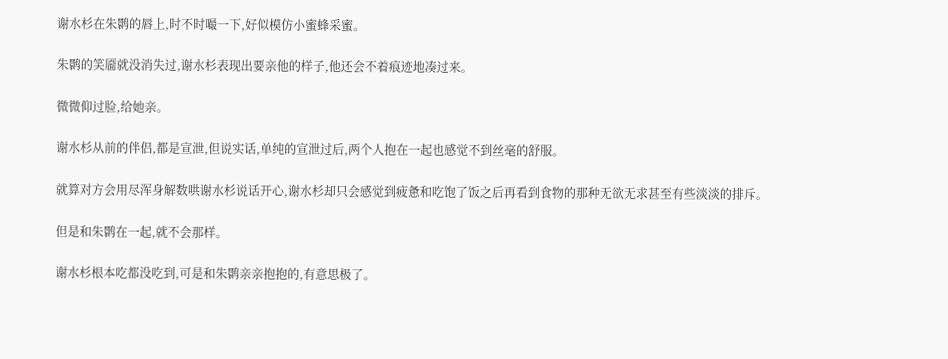谢水杉在朱鹮的唇上,时不时嘬一下,好似模仿小蜜蜂采蜜。

朱鹮的笑靥就没消失过,谢水杉表现出要亲他的样子,他还会不着痕迹地凑过来。

微微仰过脸,给她亲。

谢水杉从前的伴侣,都是宣泄,但说实话,单纯的宣泄过后,两个人抱在一起也感觉不到丝毫的舒服。

就算对方会用尽浑身解数哄谢水杉说话开心,谢水杉却只会感觉到疲惫和吃饱了饭之后再看到食物的那种无欲无求甚至有些淡淡的排斥。

但是和朱鹮在一起,就不会那样。

谢水杉根本吃都没吃到,可是和朱鹮亲亲抱抱的,有意思极了。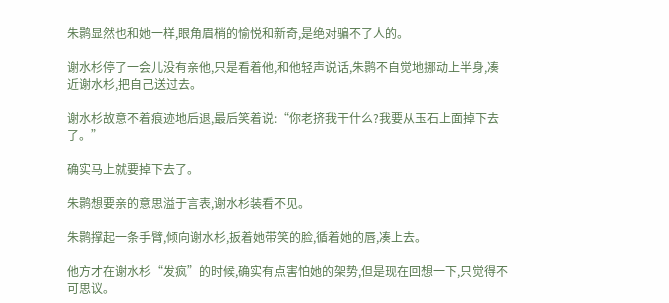朱鹮显然也和她一样,眼角眉梢的愉悦和新奇,是绝对骗不了人的。

谢水杉停了一会儿没有亲他,只是看着他,和他轻声说话,朱鹮不自觉地挪动上半身,凑近谢水杉,把自己送过去。

谢水杉故意不着痕迹地后退,最后笑着说:“你老挤我干什么?我要从玉石上面掉下去了。”

确实马上就要掉下去了。

朱鹮想要亲的意思溢于言表,谢水杉装看不见。

朱鹮撑起一条手臂,倾向谢水杉,扳着她带笑的脸,循着她的唇,凑上去。

他方才在谢水杉“发疯”的时候,确实有点害怕她的架势,但是现在回想一下,只觉得不可思议。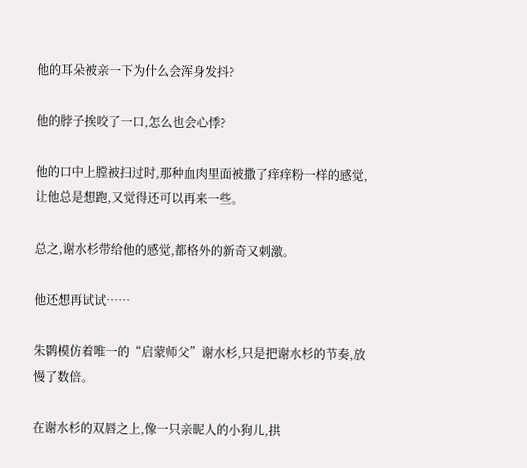他的耳朵被亲一下为什么会浑身发抖?

他的脖子挨咬了一口,怎么也会心悸?

他的口中上膛被扫过时,那种血肉里面被撒了痒痒粉一样的感觉,让他总是想跑,又觉得还可以再来一些。

总之,谢水杉带给他的感觉,都格外的新奇又刺激。

他还想再试试……

朱鹮模仿着唯一的“启蒙师父”谢水杉,只是把谢水杉的节奏,放慢了数倍。

在谢水杉的双唇之上,像一只亲昵人的小狗儿,拱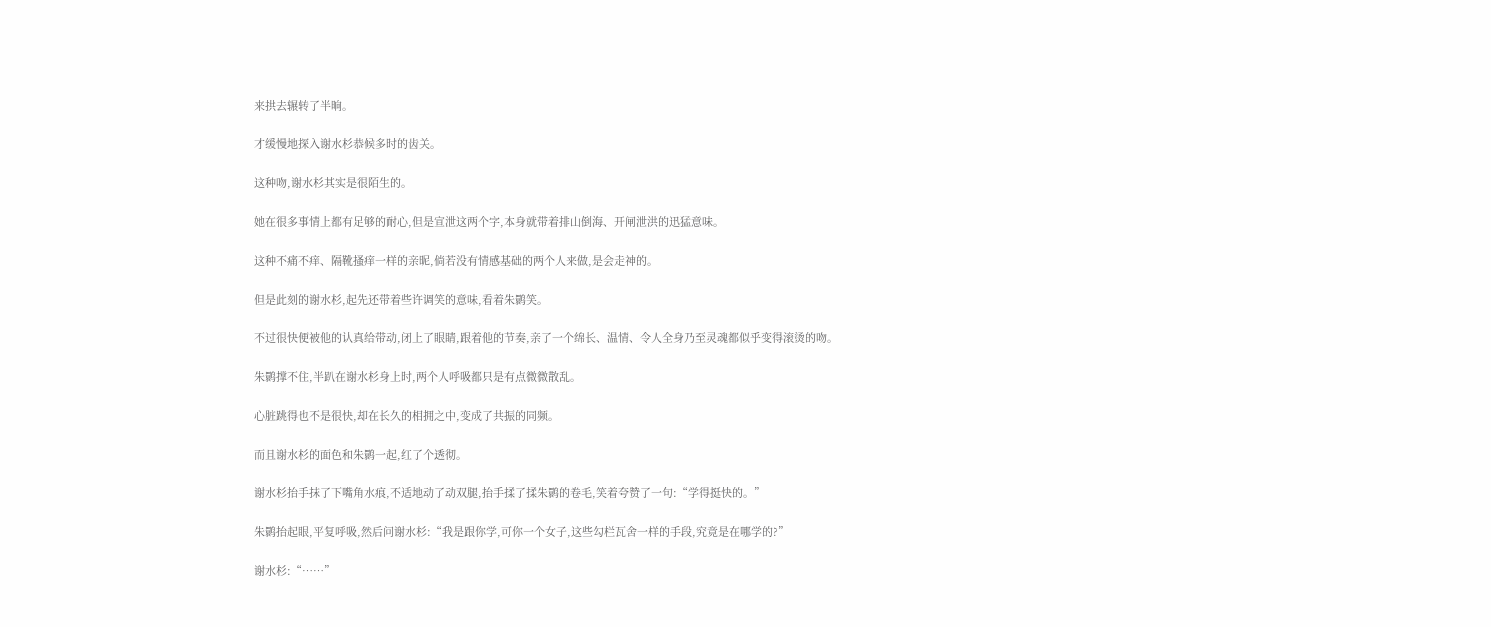来拱去辗转了半晌。

才缓慢地探入谢水杉恭候多时的齿关。

这种吻,谢水杉其实是很陌生的。

她在很多事情上都有足够的耐心,但是宣泄这两个字,本身就带着排山倒海、开闸泄洪的迅猛意味。

这种不痛不痒、隔靴搔痒一样的亲昵,倘若没有情感基础的两个人来做,是会走神的。

但是此刻的谢水杉,起先还带着些许调笑的意味,看着朱鹮笑。

不过很快便被他的认真给带动,闭上了眼睛,跟着他的节奏,亲了一个绵长、温情、令人全身乃至灵魂都似乎变得滚烫的吻。

朱鹮撑不住,半趴在谢水杉身上时,两个人呼吸都只是有点微微散乱。

心脏跳得也不是很快,却在长久的相拥之中,变成了共振的同频。

而且谢水杉的面色和朱鹮一起,红了个透彻。

谢水杉抬手抹了下嘴角水痕,不适地动了动双腿,抬手揉了揉朱鹮的卷毛,笑着夸赞了一句:“学得挺快的。”

朱鹮抬起眼,平复呼吸,然后问谢水杉:“我是跟你学,可你一个女子,这些勾栏瓦舍一样的手段,究竟是在哪学的?”

谢水杉:“……”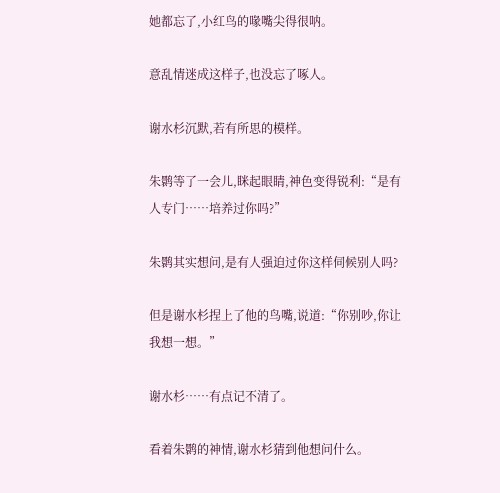她都忘了,小红鸟的喙嘴尖得很呐。

意乱情迷成这样子,也没忘了啄人。

谢水杉沉默,若有所思的模样。

朱鹮等了一会儿,眯起眼睛,神色变得锐利:“是有人专门……培养过你吗?”

朱鹮其实想问,是有人强迫过你这样伺候别人吗?

但是谢水杉捏上了他的鸟嘴,说道:“你别吵,你让我想一想。”

谢水杉……有点记不清了。

看着朱鹮的神情,谢水杉猜到他想问什么。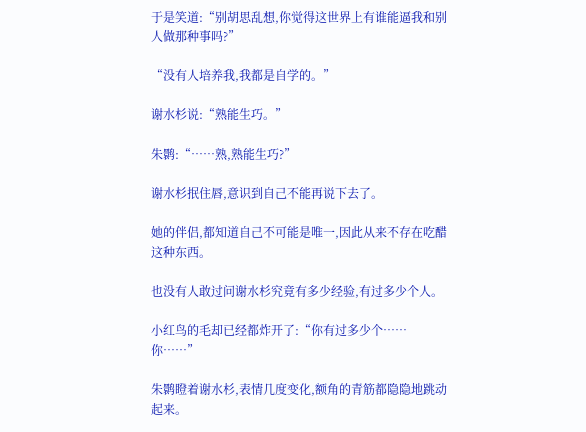于是笑道:“别胡思乱想,你觉得这世界上有谁能逼我和别人做那种事吗?”

“没有人培养我,我都是自学的。”

谢水杉说:“熟能生巧。”

朱鹮:“……熟,熟能生巧?”

谢水杉抿住唇,意识到自己不能再说下去了。

她的伴侣,都知道自己不可能是唯一,因此从来不存在吃醋这种东西。

也没有人敢过问谢水杉究竟有多少经验,有过多少个人。

小红鸟的毛却已经都炸开了:“你有过多少个……你……”

朱鹮瞪着谢水杉,表情几度变化,额角的青筋都隐隐地跳动起来。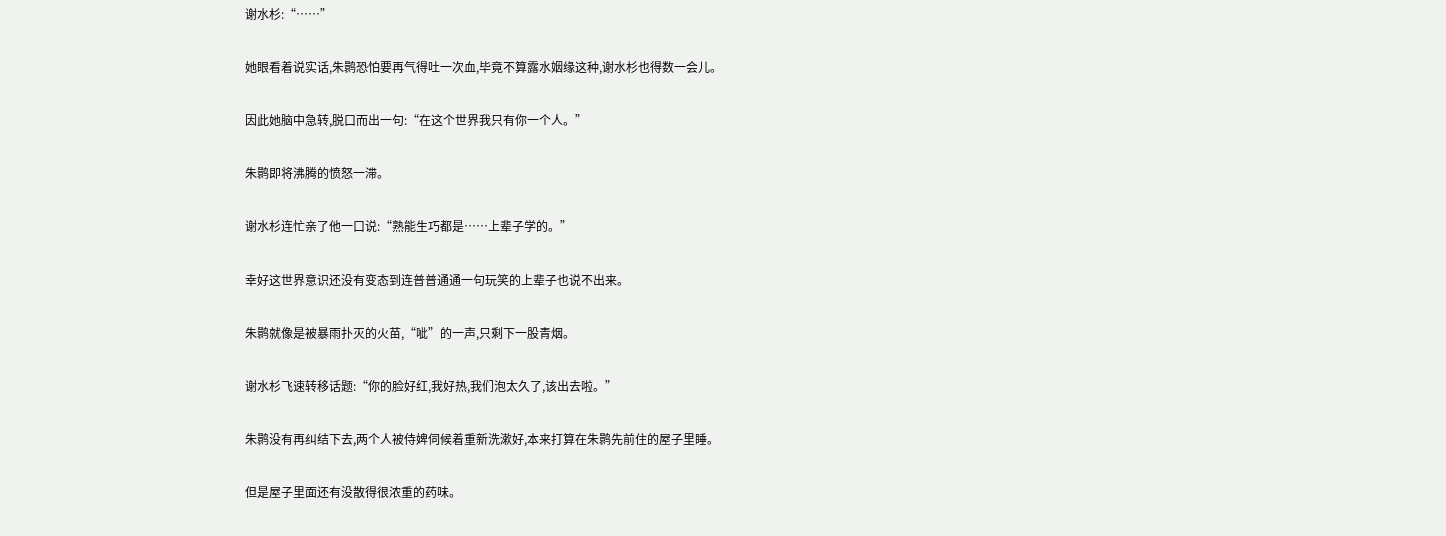谢水杉:“……”

她眼看着说实话,朱鹮恐怕要再气得吐一次血,毕竟不算露水姻缘这种,谢水杉也得数一会儿。

因此她脑中急转,脱口而出一句:“在这个世界我只有你一个人。”

朱鹮即将沸腾的愤怒一滞。

谢水杉连忙亲了他一口说:“熟能生巧都是……上辈子学的。”

幸好这世界意识还没有变态到连普普通通一句玩笑的上辈子也说不出来。

朱鹮就像是被暴雨扑灭的火苗,“呲”的一声,只剩下一股青烟。

谢水杉飞速转移话题:“你的脸好红,我好热,我们泡太久了,该出去啦。”

朱鹮没有再纠结下去,两个人被侍婢伺候着重新洗漱好,本来打算在朱鹮先前住的屋子里睡。

但是屋子里面还有没散得很浓重的药味。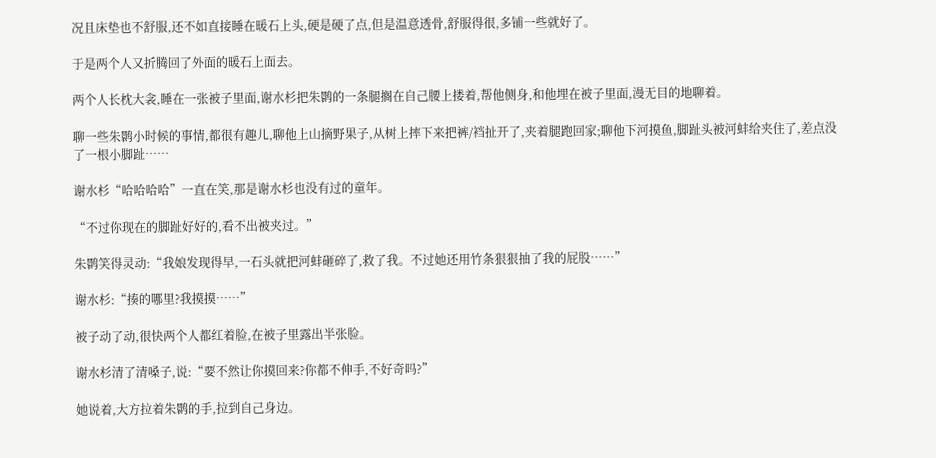况且床垫也不舒服,还不如直接睡在暖石上头,硬是硬了点,但是温意透骨,舒服得很,多铺一些就好了。

于是两个人又折腾回了外面的暖石上面去。

两个人长枕大衾,睡在一张被子里面,谢水杉把朱鹮的一条腿搁在自己腰上搂着,帮他侧身,和他埋在被子里面,漫无目的地聊着。

聊一些朱鹮小时候的事情,都很有趣儿,聊他上山摘野果子,从树上摔下来把裤/裆扯开了,夹着腿跑回家;聊他下河摸鱼,脚趾头被河蚌给夹住了,差点没了一根小脚趾……

谢水杉“哈哈哈哈”一直在笑,那是谢水杉也没有过的童年。

“不过你现在的脚趾好好的,看不出被夹过。”

朱鹮笑得灵动:“我娘发现得早,一石头就把河蚌砸碎了,救了我。不过她还用竹条狠狠抽了我的屁股……”

谢水杉:“揍的哪里?我摸摸……”

被子动了动,很快两个人都红着脸,在被子里露出半张脸。

谢水杉清了清嗓子,说:“要不然让你摸回来?你都不伸手,不好奇吗?”

她说着,大方拉着朱鹮的手,拉到自己身边。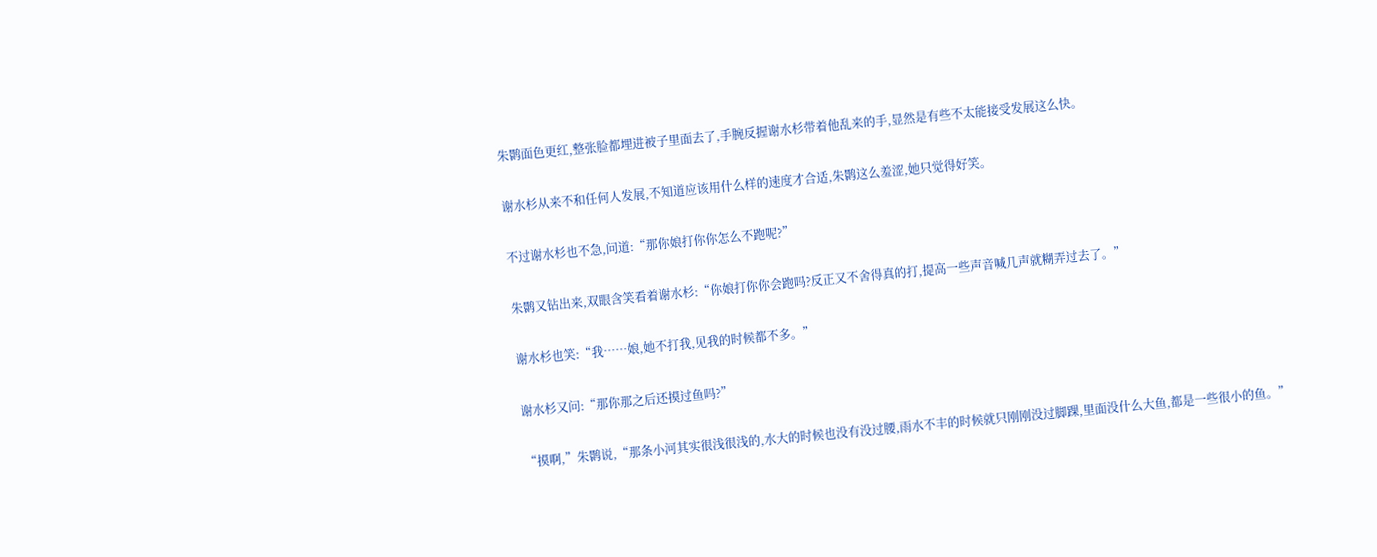朱鹮面色更红,整张脸都埋进被子里面去了,手腕反握谢水杉带着他乱来的手,显然是有些不太能接受发展这么快。

谢水杉从来不和任何人发展,不知道应该用什么样的速度才合适,朱鹮这么羞涩,她只觉得好笑。

不过谢水杉也不急,问道:“那你娘打你你怎么不跑呢?”

朱鹮又钻出来,双眼含笑看着谢水杉:“你娘打你你会跑吗?反正又不舍得真的打,提高一些声音喊几声就糊弄过去了。”

谢水杉也笑:“我……娘,她不打我,见我的时候都不多。”

谢水杉又问:“那你那之后还摸过鱼吗?”

“摸啊,”朱鹮说,“那条小河其实很浅很浅的,水大的时候也没有没过腰,雨水不丰的时候就只刚刚没过脚踝,里面没什么大鱼,都是一些很小的鱼。”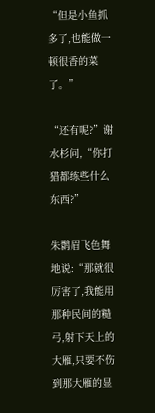“但是小鱼抓多了,也能做一顿很香的菜了。”

“还有呢?”谢水杉问,“你打猎都练些什么东西?”

朱鹮眉飞色舞地说:“那就很厉害了,我能用那种民间的糙弓,射下天上的大雁,只要不伤到那大雁的显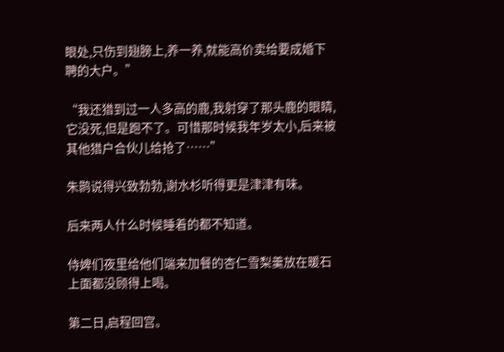眼处,只伤到翅膀上,养一养,就能高价卖给要成婚下聘的大户。”

“我还猎到过一人多高的鹿,我射穿了那头鹿的眼睛,它没死,但是跑不了。可惜那时候我年岁太小,后来被其他猎户合伙儿给抢了……”

朱鹮说得兴致勃勃,谢水杉听得更是津津有味。

后来两人什么时候睡着的都不知道。

侍婢们夜里给他们端来加餐的杏仁雪梨羹放在暖石上面都没顾得上喝。

第二日,启程回宫。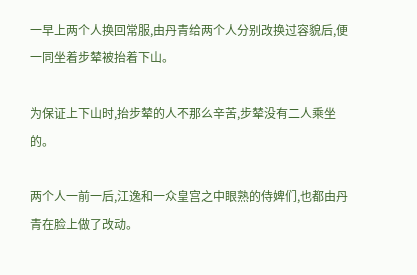一早上两个人换回常服,由丹青给两个人分别改换过容貌后,便一同坐着步辇被抬着下山。

为保证上下山时,抬步辇的人不那么辛苦,步辇没有二人乘坐的。

两个人一前一后,江逸和一众皇宫之中眼熟的侍婢们,也都由丹青在脸上做了改动。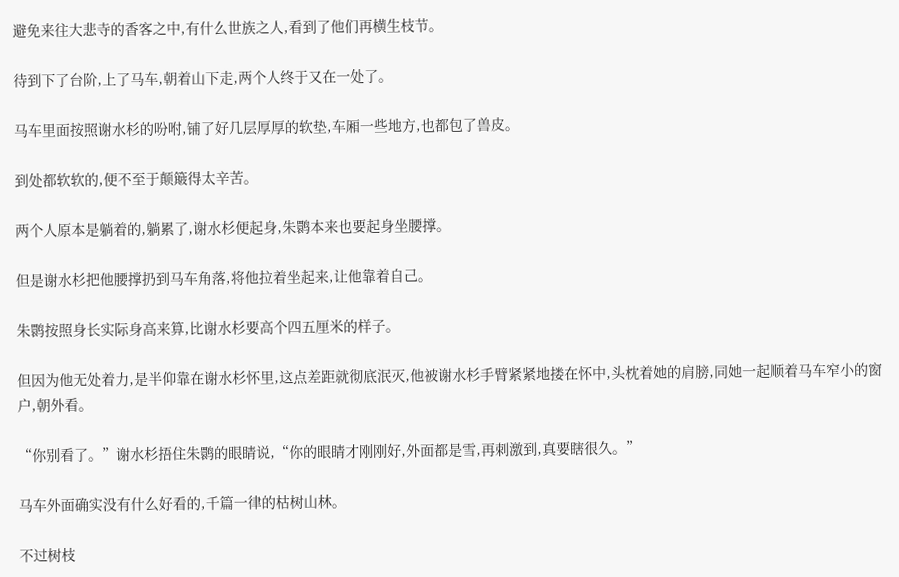避免来往大悲寺的香客之中,有什么世族之人,看到了他们再横生枝节。

待到下了台阶,上了马车,朝着山下走,两个人终于又在一处了。

马车里面按照谢水杉的吩咐,铺了好几层厚厚的软垫,车厢一些地方,也都包了兽皮。

到处都软软的,便不至于颠簸得太辛苦。

两个人原本是躺着的,躺累了,谢水杉便起身,朱鹮本来也要起身坐腰撑。

但是谢水杉把他腰撑扔到马车角落,将他拉着坐起来,让他靠着自己。

朱鹮按照身长实际身高来算,比谢水杉要高个四五厘米的样子。

但因为他无处着力,是半仰靠在谢水杉怀里,这点差距就彻底泯灭,他被谢水杉手臂紧紧地搂在怀中,头枕着她的肩膀,同她一起顺着马车窄小的窗户,朝外看。

“你别看了。”谢水杉捂住朱鹮的眼睛说,“你的眼睛才刚刚好,外面都是雪,再刺激到,真要瞎很久。”

马车外面确实没有什么好看的,千篇一律的枯树山林。

不过树枝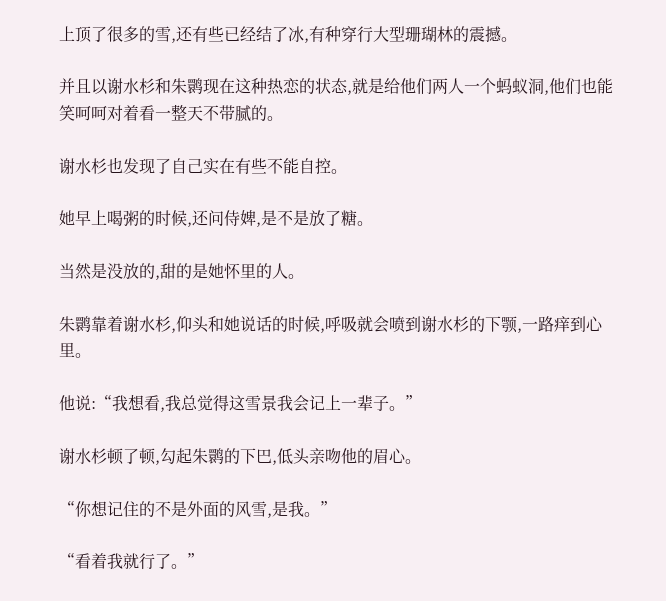上顶了很多的雪,还有些已经结了冰,有种穿行大型珊瑚林的震撼。

并且以谢水杉和朱鹮现在这种热恋的状态,就是给他们两人一个蚂蚁洞,他们也能笑呵呵对着看一整天不带腻的。

谢水杉也发现了自己实在有些不能自控。

她早上喝粥的时候,还问侍婢,是不是放了糖。

当然是没放的,甜的是她怀里的人。

朱鹮靠着谢水杉,仰头和她说话的时候,呼吸就会喷到谢水杉的下颚,一路痒到心里。

他说:“我想看,我总觉得这雪景我会记上一辈子。”

谢水杉顿了顿,勾起朱鹮的下巴,低头亲吻他的眉心。

“你想记住的不是外面的风雪,是我。”

“看着我就行了。”